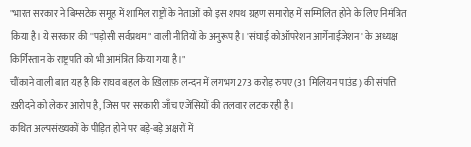"भारत सरकार ने बिम्सटेक समूह में शामिल राष्ट्रों के नेताओं को इस शपथ ग्रहण समारोह में सम्मिलित होने के लिए निमंत्रित किया है। ये सरकार की ''पड़ोसी सर्वप्रथम" वाली नीतियों के अनुरूप है। 'संघाई कोऑपरेशन आर्गेनाईजेशन' के अध्यक्ष किर्गिस्तान के राष्ट्रपति को भी आमंत्रित किया गया है।"
चौंकाने वाली बात यह है कि राघव बहल के ख़िलाफ़ लन्दन में लगभग 273 करोड़ रुपए (31 मिलियन पाउंड) की संपत्ति ख़रीदने को लेकर आरोप है, जिस पर सरकारी जाँच एजेंसियों की तलवार लटक रही है।
कथित अल्पसंख्यकों के पीड़ित होने पर बड़े-बड़े अक्षरों में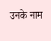उनके नाम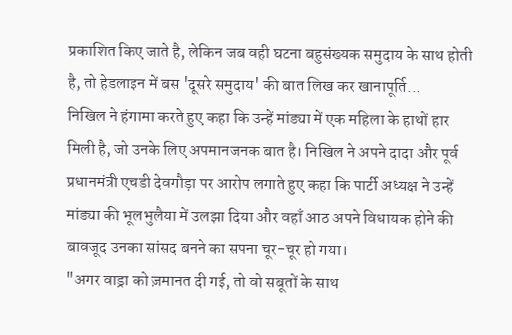प्रकाशित किए जाते है, लेकिन जब वही घटना बहुसंख्यक समुदाय के साथ होती है, तो हेडलाइन में बस 'दूसरे समुदाय' की बात लिख कर खानापूर्ति...
निखिल ने हंगामा करते हुए कहा कि उन्हें मांड्या में एक महिला के हाथों हार मिली है, जो उनके लिए अपमानजनक बात है। निखिल ने अपने दादा और पूर्व प्रधानमंत्री एचडी देवगौड़ा पर आरोप लगाते हुए कहा कि पार्टी अध्यक्ष ने उन्हें मांड्या की भूलभुलैया में उलझा दिया और वहाँ आठ अपने विधायक होने की बावजूद उनका सांसद बनने का सपना चूर-चूर हो गया।
"अगर वाड्रा को ज़मानत दी गई, तो वो सबूतों के साथ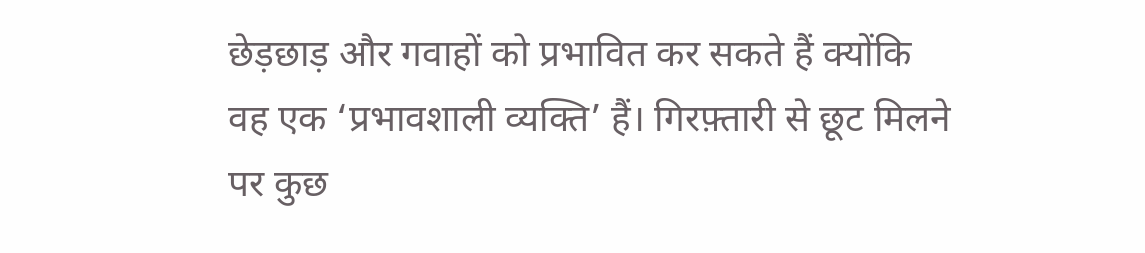छेड़छाड़ और गवाहों को प्रभावित कर सकते हैं क्योंकि वह एक ‘प्रभावशाली व्यक्ति’ हैं। गिरफ़्तारी से छूट मिलने पर कुछ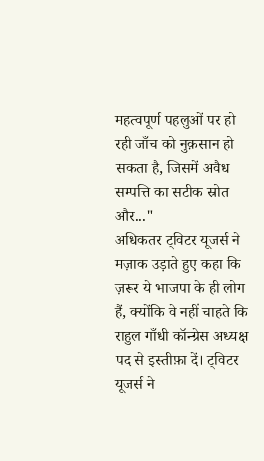महत्वपूर्ण पहलुओं पर हो रही जाँच को नुक़सान हो सकता है, जिसमें अवैध सम्पत्ति का सटीक स्रोत और..."
अधिकतर ट्विटर यूजर्स ने मज़ाक उड़ाते हुए कहा कि ज़रूर ये भाजपा के ही लोग हैं, क्योंकि वे नहीं चाहते कि राहुल गाँधी कॉन्ग्रेस अध्यक्ष पद से इस्तीफ़ा दें। ट्विटर यूजर्स ने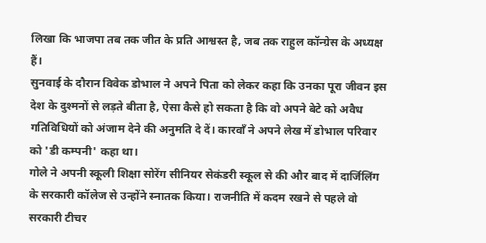लिखा कि भाजपा तब तक जीत के प्रति आश्वस्त है, जब तक राहुल कॉन्ग्रेस के अध्यक्ष हैं।
सुनवाई के दौरान विवेक डोभाल ने अपने पिता को लेकर कहा कि उनका पूरा जीवन इस देश के दुश्मनों से लड़ते बीता है, ऐसा कैसे हो सकता है कि वो अपने बेटे को अवैध गतिविधियों को अंजाम देने की अनुमति दे दें। कारवाँ ने अपने लेख में डोभाल परिवार को 'डी कम्पनी' कहा था।
गोले ने अपनी स्कूली शिक्षा सोरेंग सीनियर सेकंडरी स्कूल से की और बाद में दार्जिलिंग के सरकारी कॉलेज से उन्होंने स्नातक किया। राजनीति में कदम रखने से पहले वो सरकारी टीचर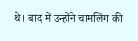थे। बाद में उन्होंने चामलिंग की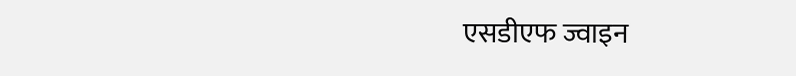एसडीएफ ज्वाइन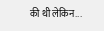की थी लेकिन...